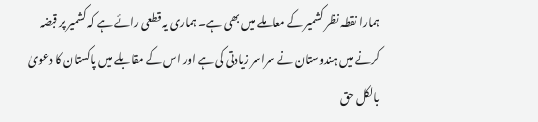ہمارا نقطہ نظر کشمیر کے معاملے میں بھی ہے۔ ہماری یہ قطعی رائے ہے کہ کشمیر پر قبضہ کرنے میں ہندوستان نے سراسر زیادتی کی ہے اور اس کے مقابلے میں پاکستان کا دعویٰ بالکل حق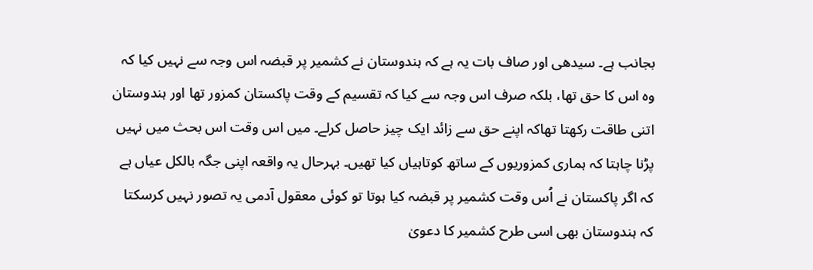بجانب ہے۔ سیدھی اور صاف بات یہ ہے کہ ہندوستان نے کشمیر پر قبضہ اس وجہ سے نہیں کیا کہ وہ اس کا حق تھا، بلکہ صرف اس وجہ سے کیا کہ تقسیم کے وقت پاکستان کمزور تھا اور ہندوستان اتنی طاقت رکھتا تھاکہ اپنے حق سے زائد ایک چیز حاصل کرلے۔ میں اس وقت اس بحث میں نہیں پڑنا چاہتا کہ ہماری کمزوریوں کے ساتھ کوتاہیاں کیا تھیں۔ بہرحال یہ واقعہ اپنی جگہ بالکل عیاں ہے کہ اگر پاکستان نے اُس وقت کشمیر پر قبضہ کیا ہوتا تو کوئی معقول آدمی یہ تصور نہیں کرسکتا کہ ہندوستان بھی اسی طرح کشمیر کا دعویٰ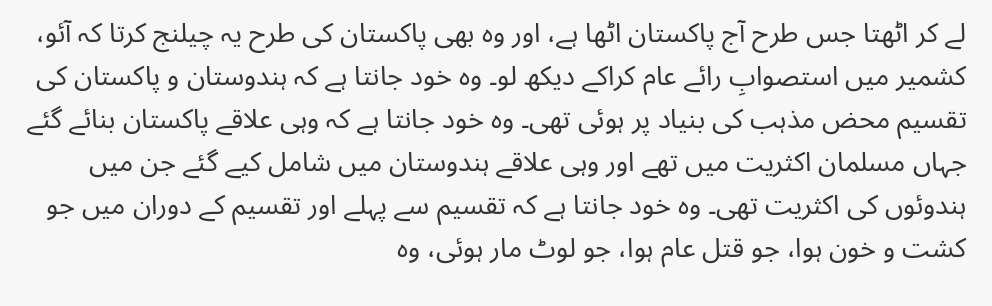لے کر اٹھتا جس طرح آج پاکستان اٹھا ہے، اور وہ بھی پاکستان کی طرح یہ چیلنج کرتا کہ آئو، کشمیر میں استصوابِ رائے عام کراکے دیکھ لو۔ وہ خود جانتا ہے کہ ہندوستان و پاکستان کی تقسیم محض مذہب کی بنیاد پر ہوئی تھی۔ وہ خود جانتا ہے کہ وہی علاقے پاکستان بنائے گئے جہاں مسلمان اکثریت میں تھے اور وہی علاقے ہندوستان میں شامل کیے گئے جن میں ہندوئوں کی اکثریت تھی۔ وہ خود جانتا ہے کہ تقسیم سے پہلے اور تقسیم کے دوران میں جو کشت و خون ہوا، جو قتل عام ہوا، جو لوٹ مار ہوئی، وہ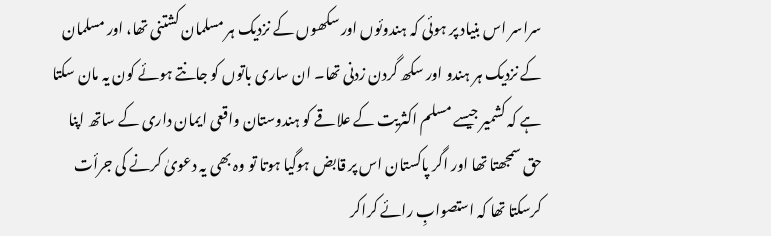سراسر اس بنیاد پر ہوئی کہ ہندوئوں اور سکھوں کے نزدیک ہر مسلمان کشتنی تھا، اور مسلمان کے نزدیک ہر ہندو اور سکھ گردن زدنی تھا۔ ان ساری باتوں کو جانتے ہوئے کون یہ مان سکتا ہے کہ کشمیر جیسے مسلم اکثریت کے علاقے کو ہندوستان واقعی ایمان داری کے ساتھ اپنا حق سمجھتا تھا اور اگر پاکستان اس پر قابض ہوگیا ہوتا تو وہ بھی یہ دعویٰ کرنے کی جرأت کرسکتا تھا کہ استصوابِ رائے کراکر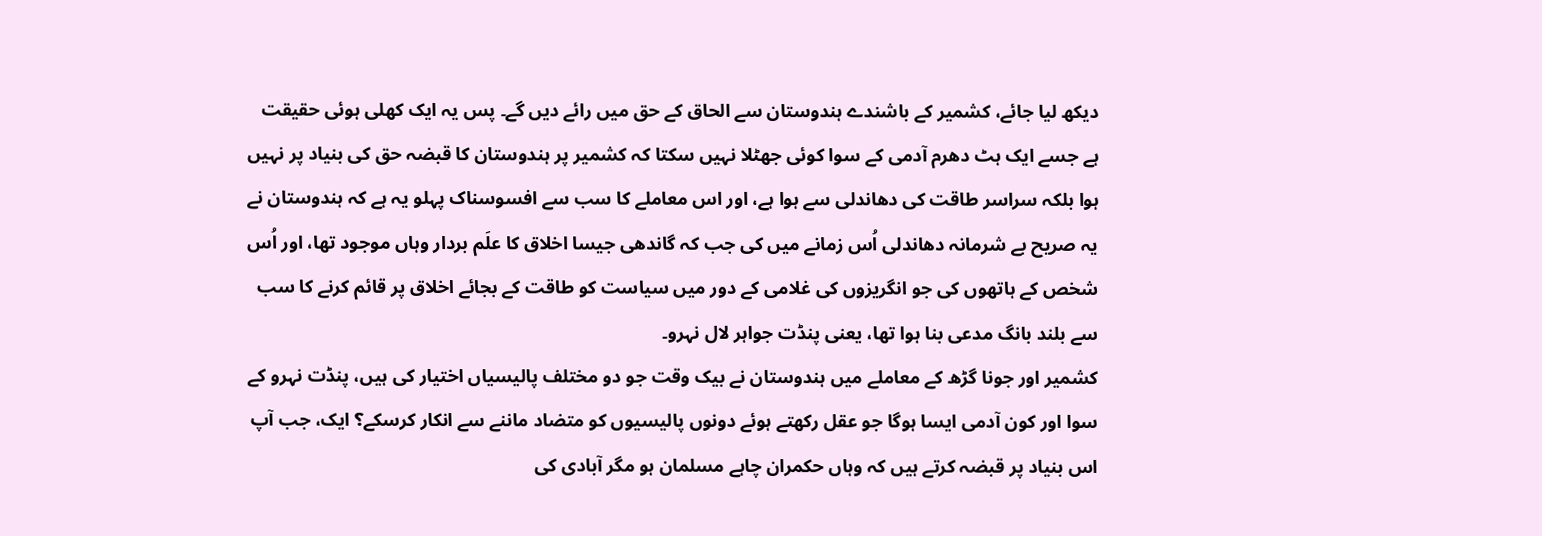دیکھ لیا جائے، کشمیر کے باشندے ہندوستان سے الحاق کے حق میں رائے دیں گے۔ پس یہ ایک کھلی ہوئی حقیقت ہے جسے ایک ہٹ دھرم آدمی کے سوا کوئی جھٹلا نہیں سکتا کہ کشمیر پر ہندوستان کا قبضہ حق کی بنیاد پر نہیں ہوا بلکہ سراسر طاقت کی دھاندلی سے ہوا ہے، اور اس معاملے کا سب سے افسوسناک پہلو یہ ہے کہ ہندوستان نے یہ صریح بے شرمانہ دھاندلی اُس زمانے میں کی جب کہ گاندھی جیسا اخلاق کا علَم بردار وہاں موجود تھا، اور اُس شخص کے ہاتھوں کی جو انگریزوں کی غلامی کے دور میں سیاست کو طاقت کے بجائے اخلاق پر قائم کرنے کا سب سے بلند بانگ مدعی بنا ہوا تھا، یعنی پنڈت جواہر لال نہرو۔
کشمیر اور جونا گڑھ کے معاملے میں ہندوستان نے بیک وقت جو دو مختلف پالیسیاں اختیار کی ہیں، پنڈت نہرو کے سوا اور کون آدمی ایسا ہوگا جو عقل رکھتے ہوئے دونوں پالیسیوں کو متضاد ماننے سے انکار کرسکے؟ ایک، جب آپ اس بنیاد پر قبضہ کرتے ہیں کہ وہاں حکمران چاہے مسلمان ہو مگر آبادی کی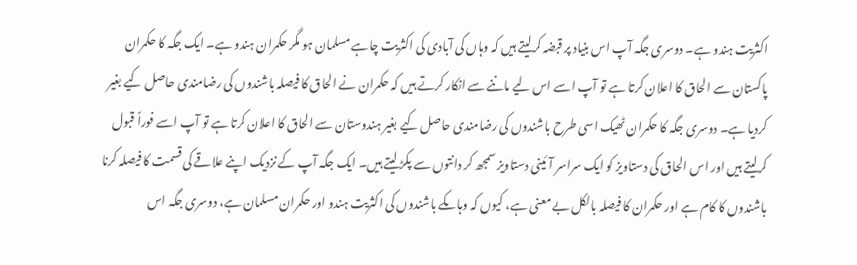اکثریت ہندو ہے۔ دوسری جگہ آپ اس بنیاد پر قبضہ کرلیتے ہیں کہ وہاں کی آبادی کی اکثریت چاہے مسلمان ہو مگر حکمران ہندو ہے۔ ایک جگہ کا حکمران پاکستان سے الحاق کا اعلان کرتا ہے تو آپ اسے اس لیے ماننے سے انکار کرتے ہیں کہ حکمران نے الحاق کا فیصلہ باشندوں کی رضامندی حاصل کیے بغیر کردیا ہے۔ دوسری جگہ کا حکمران ٹھیک اسی طرح باشندوں کی رضامندی حاصل کیے بغیر ہندوستان سے الحاق کا اعلان کرتا ہے تو آپ اسے فوراً قبول کرلیتے ہیں اور اس الحاق کی دستاویز کو ایک سراسر آئینی دستاویز سمجھ کر دانتوں سے پکڑ لیتے ہیں۔ ایک جگہ آپ کے نزدیک اپنے علاقے کی قسمت کا فیصلہ کرنا باشندوں کا کام ہے اور حکمران کا فیصلہ بالکل بے معنی ہے، کیوں کہ وہاںکے باشندوں کی اکثریت ہندو اور حکمران مسلمان ہے، دوسری جگہ اس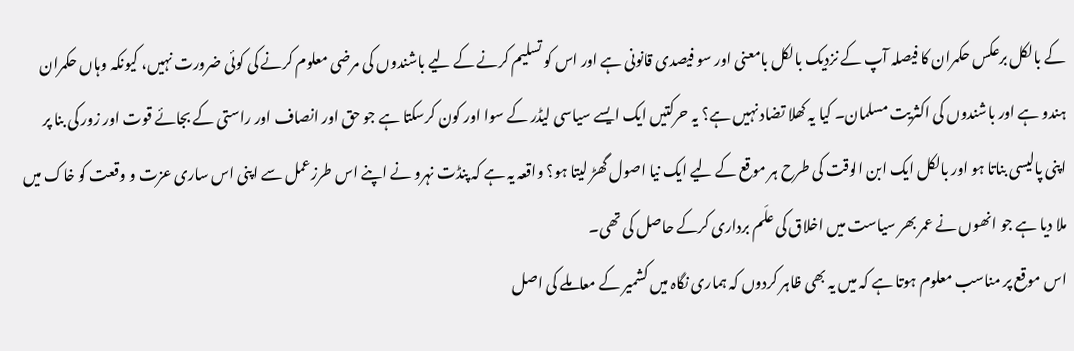کے بالکل برعکس حکمران کا فیصلہ آپ کے نزدیک بالکل بامعنی اور سو فیصدی قانونی ہے اور اس کو تسلیم کرنے کے لیے باشندوں کی مرضی معلوم کرنے کی کوئی ضرورت نہیں، کیونکہ وہاں حکمران ہندو ہے اور باشندوں کی اکثریت مسلمان۔ کیا یہ کھلا تضاد نہیں ہے؟ یہ حرکتیں ایک ایسے سیاسی لیڈر کے سوا اور کون کرسکتا ہے جو حق اور انصاف اور راستی کے بجائے قوت اور زور کی بنا پر اپنی پالیسی بناتا ہو اور بالکل ایک ابن الوقت کی طرح ہر موقع کے لیے ایک نیا اصول گھڑ لیتا ہو؟ واقعہ یہ ہے کہ پنڈت نہرو نے اپنے اس طرزعمل سے اپنی اس ساری عزت و وقعت کو خاک میں ملا دیا ہے جو انھوں نے عمر بھر سیاست میں اخلاق کی علَم برداری کرکے حاصل کی تھی۔
اس موقع پر مناسب معلوم ہوتا ہے کہ میں یہ بھی ظاہر کردوں کہ ہماری نگاہ میں کشمیر کے معاملے کی اصل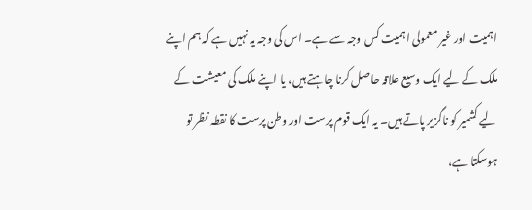اہمیت اور غیر معمولی اہمیت کس وجہ سے ہے۔ اس کی وجہ یہ نہیں ہے کہ ہم اپنے ملک کے لیے ایک وسیع علاقہ حاصل کرنا چاہتے ہیں، یا اپنے ملک کی معیشت کے لیے کشمیر کو ناگزیر پاتے ہیں۔ یہ ایک قوم پرست اور وطن پرست کا نقطہ نظر تو ہوسکتا ہے،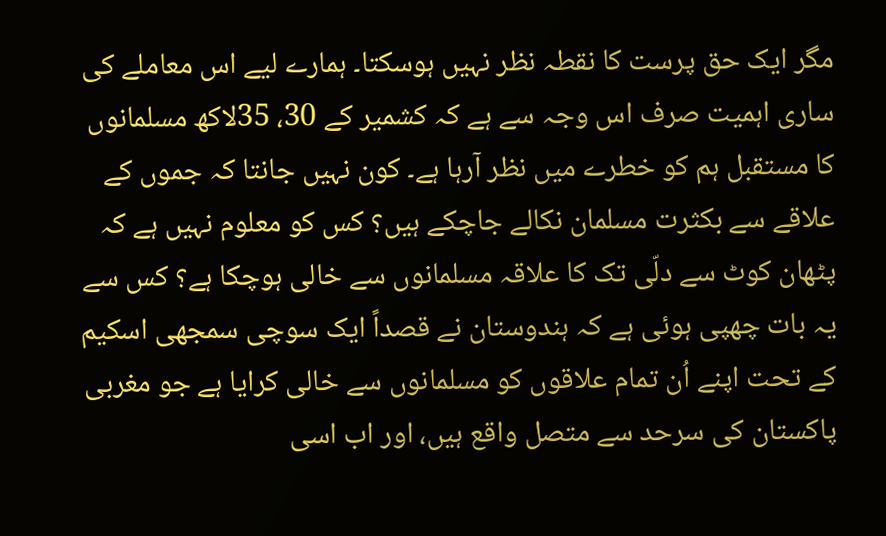مگر ایک حق پرست کا نقطہ نظر نہیں ہوسکتا۔ ہمارے لیے اس معاملے کی ساری اہمیت صرف اس وجہ سے ہے کہ کشمیر کے 30، 35لاکھ مسلمانوں کا مستقبل ہم کو خطرے میں نظر آرہا ہے۔ کون نہیں جانتا کہ جموں کے علاقے سے بکثرت مسلمان نکالے جاچکے ہیں؟ کس کو معلوم نہیں ہے کہ پٹھان کوٹ سے دلّی تک کا علاقہ مسلمانوں سے خالی ہوچکا ہے؟ کس سے یہ بات چھپی ہوئی ہے کہ ہندوستان نے قصداً ایک سوچی سمجھی اسکیم کے تحت اپنے اُن تمام علاقوں کو مسلمانوں سے خالی کرایا ہے جو مغربی پاکستان کی سرحد سے متصل واقع ہیں، اور اب اسی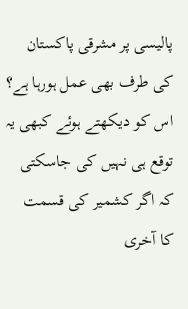پالیسی پر مشرقی پاکستان کی طرف بھی عمل ہورہا ہے؟ اس کو دیکھتے ہوئے کبھی یہ توقع ہی نہیں کی جاسکتی کہ اگر کشمیر کی قسمت کا آخری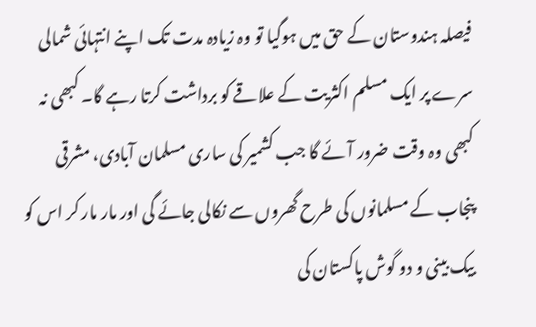فیصلہ ہندوستان کے حق میں ہوگیا تو وہ زیادہ مدت تک اپنے انتہائی شمالی سرے پر ایک مسلم اکثریت کے علاقے کو برداشت کرتا رہے گا۔ کبھی نہ کبھی وہ وقت ضرور آئے گا جب کشمیر کی ساری مسلمان آبادی، مشرقی پنجاب کے مسلمانوں کی طرح گھروں سے نکالی جائے گی اور مار مار کر اس کو بیک بینی و دو گوش پاکستان کی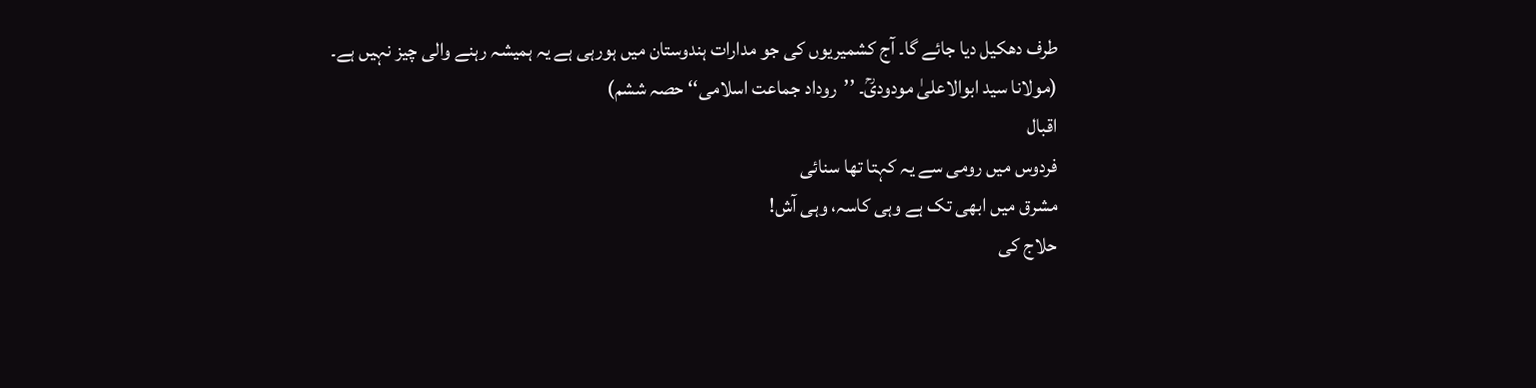طرف دھکیل دیا جائے گا۔ آج کشمیریوں کی جو مدارات ہندوستان میں ہورہی ہے یہ ہمیشہ رہنے والی چیز نہیں ہے۔
(مولانا سید ابوالاعلیٰ مودودیؒ۔ ’’روداد جماعت اسلامی‘‘ حصہ ششم)
اقبال
فردوس میں رومی سے یہ کہتا تھا سنائی
مشرق میں ابھی تک ہے وہی کاسہ، وہی آش!
حلاج کی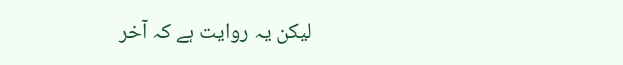لیکن یہ روایت ہے کہ آخر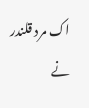اک مرد قلندر نے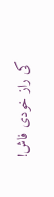کی راز خودی فاش!